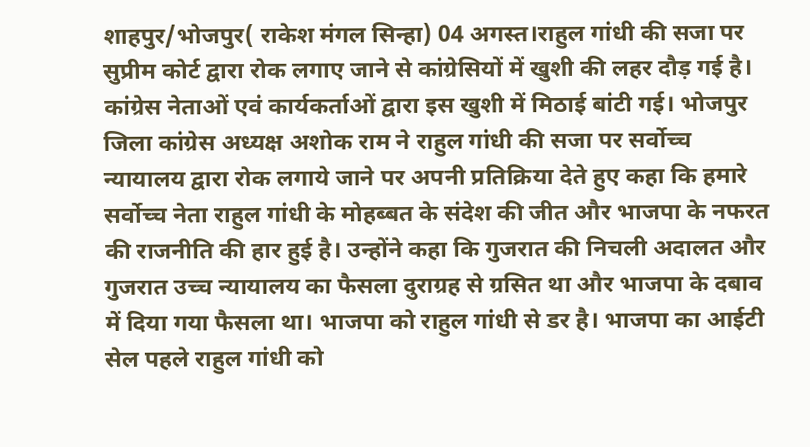शाहपुर/भोजपुर( राकेश मंगल सिन्हा) 04 अगस्त।राहुल गांधी की सजा पर सुप्रीम कोर्ट द्वारा रोक लगाए जाने से कांग्रेसियों में खुशी की लहर दौड़ गई है। कांग्रेस नेताओं एवं कार्यकर्ताओं द्वारा इस खुशी में मिठाई बांटी गई। भोजपुर जिला कांग्रेस अध्यक्ष अशोक राम ने राहुल गांधी की सजा पर सर्वोच्च न्यायालय द्वारा रोक लगाये जाने पर अपनी प्रतिक्रिया देते हुए कहा कि हमारे सर्वोच्च नेता राहुल गांधी के मोहब्बत के संदेश की जीत और भाजपा के नफरत की राजनीति की हार हुई है। उन्होंने कहा कि गुजरात की निचली अदालत और गुजरात उच्च न्यायालय का फैसला दुराग्रह से ग्रसित था और भाजपा के दबाव में दिया गया फैसला था। भाजपा को राहुल गांधी से डर है। भाजपा का आईटी सेल पहले राहुल गांधी को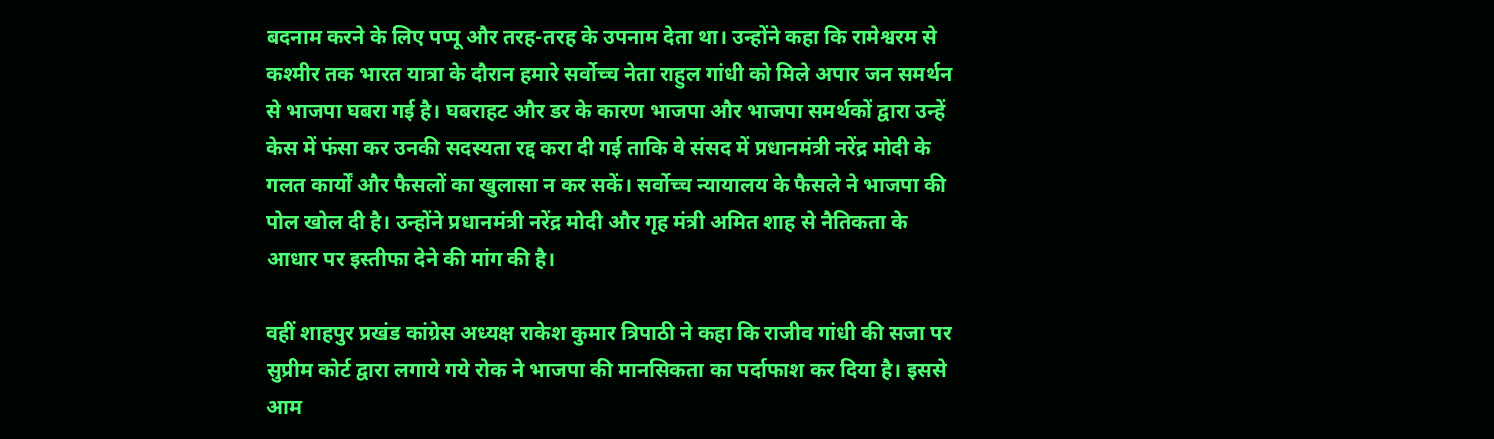बदनाम करने के लिए पप्पू और तरह-तरह के उपनाम देता था। उन्होंने कहा कि रामेश्वरम से कश्मीर तक भारत यात्रा के दौरान हमारे सर्वोच्च नेता राहुल गांधी को मिले अपार जन समर्थन से भाजपा घबरा गई है। घबराहट और डर के कारण भाजपा और भाजपा समर्थकों द्वारा उन्हें केस में फंसा कर उनकी सदस्यता रद्द करा दी गई ताकि वे संसद में प्रधानमंत्री नरेंद्र मोदी के गलत कार्यों और फैसलों का खुलासा न कर सकें। सर्वोच्च न्यायालय के फैसले ने भाजपा की पोल खोल दी है। उन्होंने प्रधानमंत्री नरेंद्र मोदी और गृह मंत्री अमित शाह से नैतिकता के आधार पर इस्तीफा देने की मांग की है।

वहीं शाहपुर प्रखंड कांग्रेस अध्यक्ष राकेश कुमार त्रिपाठी ने कहा कि राजीव गांधी की सजा पर सुप्रीम कोर्ट द्वारा लगाये गये रोक ने भाजपा की मानसिकता का पर्दाफाश कर दिया है। इससे आम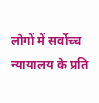लोगों में सर्वोच्च न्यायालय के प्रति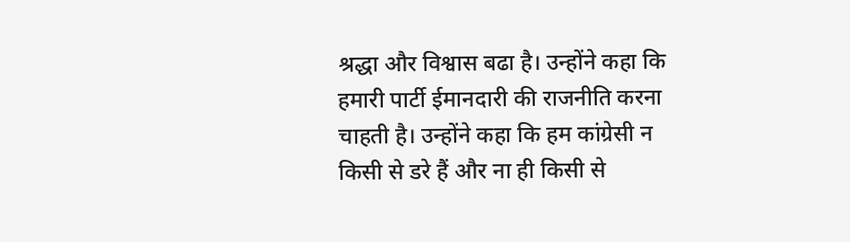श्रद्धा और विश्वास बढा है। उन्होंने कहा कि हमारी पार्टी ईमानदारी की राजनीति करना चाहती है। उन्होंने कहा कि हम कांग्रेसी न किसी से डरे हैं और ना ही किसी से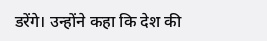डरेंगे। उन्होंने कहा कि देश की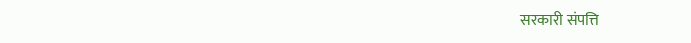सरकारी संपत्ति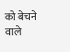को बेचने वाले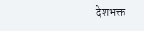देशभक्त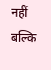नहीं बल्कि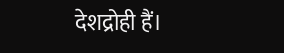देशद्रोही हैं।